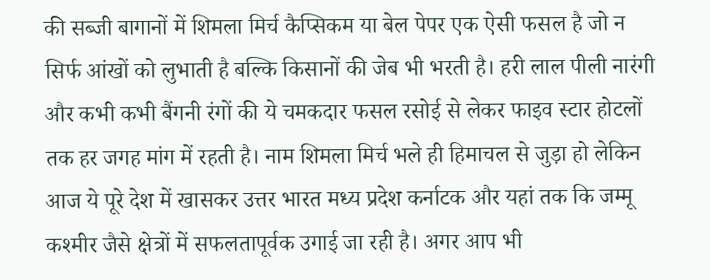की सब्जी बागानों में शिमला मिर्च कैप्सिकम या बेल पेपर एक ऐसी फसल है जो न सिर्फ आंखों को लुभाती है बल्कि किसानों की जेब भी भरती है। हरी लाल पीली नारंगी और कभी कभी बैंगनी रंगों की ये चमकदार फसल रसोई से लेकर फाइव स्टार होटलों तक हर जगह मांग में रहती है। नाम शिमला मिर्च भले ही हिमाचल से जुड़ा हो लेकिन आज ये पूरे देश में खासकर उत्तर भारत मध्य प्रदेश कर्नाटक और यहां तक कि जम्मू कश्मीर जैसे क्षेत्रों में सफलतापूर्वक उगाई जा रही है। अगर आप भी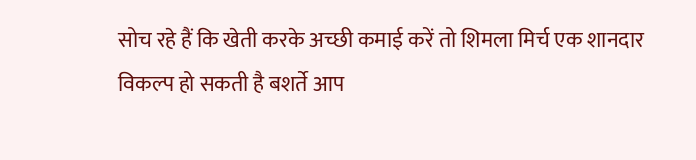सोच रहे हैं कि खेती करके अच्छी कमाई करें तो शिमला मिर्च एक शानदार विकल्प हो सकती है बशर्ते आप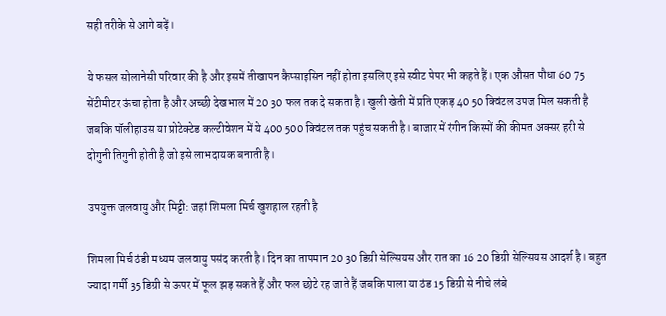सही तरीके से आगे बढ़ें।

ये फसल सोलानेसी परिवार की है और इसमें तीखापन कैप्साइसिन नहीं होता इसलिए इसे स्वीट पेपर भी कहते हैं। एक औसत पौधा 60 75 सेंटीमीटर ऊंचा होता है और अच्छी देखभाल में 20 30 फल तक दे सकता है। खुली खेती में प्रति एकड़ 40 50 क्विंटल उपज मिल सकती है जबकि पॉलीहाउस या प्रोटेक्टेड कल्टीवेशन में ये 400 500 क्विंटल तक पहुंच सकती है। बाजार में रंगीन किस्मों की कीमत अक्सर हरी से दोगुनी तिगुनी होती है जो इसे लाभदायक बनाती है।

उपयुक्त जलवायु और मिट्टी: जहां शिमला मिर्च खुशहाल रहती है

शिमला मिर्च ठंडी मध्यम जलवायु पसंद करती है। दिन का तापमान 20 30 डिग्री सेल्सियस और रात का 16 20 डिग्री सेल्सियस आदर्श है। बहुत ज्यादा गर्मी 35 डिग्री से ऊपर में फूल झड़ सकते हैं और फल छोटे रह जाते हैं जबकि पाला या ठंड 15 डिग्री से नीचे लंबे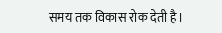समय तक विकास रोक देती है।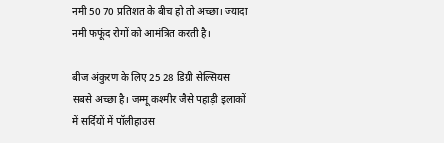नमी 50 70 प्रतिशत के बीच हो तो अच्छा। ज्यादा नमी फफूंद रोगों को आमंत्रित करती है।

बीज अंकुरण के लिए 25 28 डिग्री सेल्सियस सबसे अच्छा है। जम्मू कश्मीर जैसे पहाड़ी इलाकों में सर्दियों में पॉलीहाउस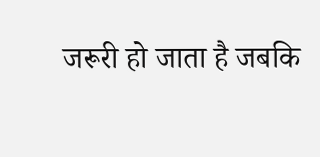जरूरी हो जाता है जबकि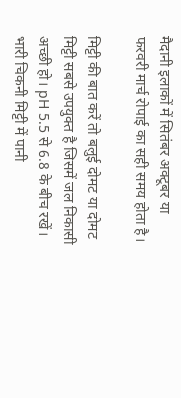मैदानी इलाकों में सितंबर अक्टूबर या फरवरी मार्च रोपाई का सही समय होता है।

मिट्टी की बात करें तो बलुई दोमट या दोमट मिट्टी सबसे उपयुक्त है जिसमें जल निकासी अच्छी हो। pH 5.5 से 6.8 के बीच रखें। भारी चिकनी मिट्टी में पानी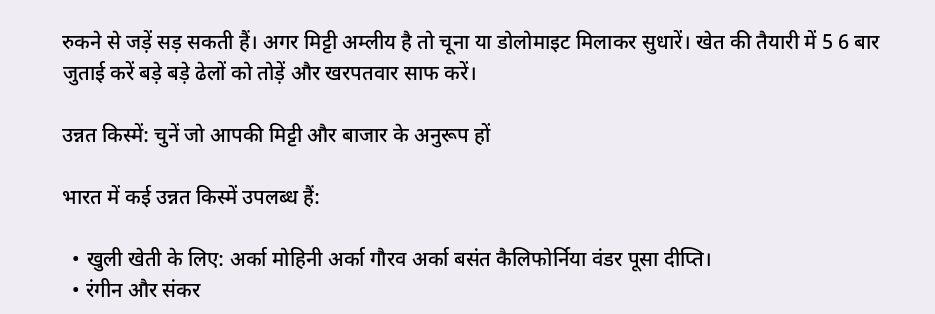रुकने से जड़ें सड़ सकती हैं। अगर मिट्टी अम्लीय है तो चूना या डोलोमाइट मिलाकर सुधारें। खेत की तैयारी में 5 6 बार जुताई करें बड़े बड़े ढेलों को तोड़ें और खरपतवार साफ करें।

उन्नत किस्में: चुनें जो आपकी मिट्टी और बाजार के अनुरूप हों

भारत में कई उन्नत किस्में उपलब्ध हैं:

  • खुली खेती के लिए: अर्का मोहिनी अर्का गौरव अर्का बसंत कैलिफोर्निया वंडर पूसा दीप्ति।
  • रंगीन और संकर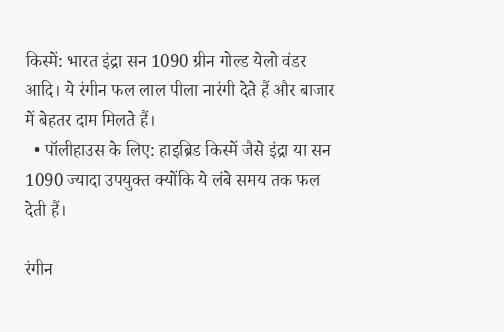किस्में: भारत इंद्रा सन 1090 ग्रीन गोल्ड येलो वंडर आदि। ये रंगीन फल लाल पीला नारंगी देते हैं और बाजार में बेहतर दाम मिलते हैं।
  • पॉलीहाउस के लिए: हाइब्रिड किस्में जैसे इंद्रा या सन 1090 ज्यादा उपयुक्त क्योंकि ये लंबे समय तक फल देती हैं।

रंगीन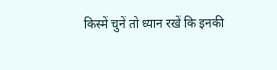किस्में चुनें तो ध्यान रखें कि इनकी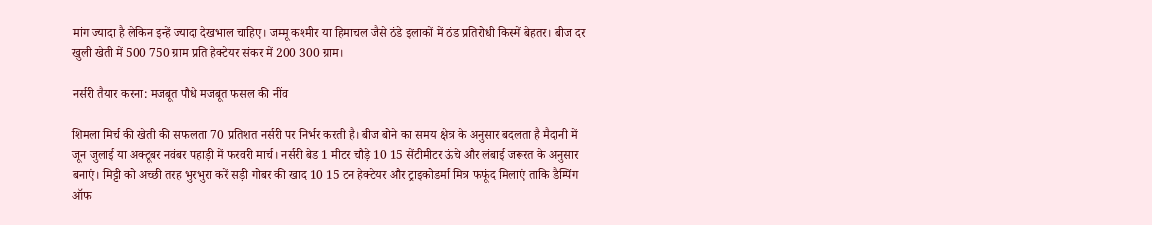मांग ज्यादा है लेकिन इन्हें ज्यादा देखभाल चाहिए। जम्मू कश्मीर या हिमाचल जैसे ठंडे इलाकों में ठंड प्रतिरोधी किस्में बेहतर। बीज दर खुली खेती में 500 750 ग्राम प्रति हेक्टेयर संकर में 200 300 ग्राम।

नर्सरी तैयार करना: मजबूत पौधे मजबूत फसल की नींव

शिमला मिर्च की खेती की सफलता 70 प्रतिशत नर्सरी पर निर्भर करती है। बीज बोने का समय क्षेत्र के अनुसार बदलता है मैदानी में जून जुलाई या अक्टूबर नवंबर पहाड़ी में फरवरी मार्च। नर्सरी बेड 1 मीटर चौड़े 10 15 सेंटीमीटर ऊंचे और लंबाई जरूरत के अनुसार बनाएं। मिट्टी को अच्छी तरह भुरभुरा करें सड़ी गोबर की खाद 10 15 टन हेक्टेयर और ट्राइकोडर्मा मित्र फफूंद मिलाएं ताकि डैम्पिंग ऑफ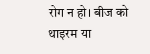रोग न हो। बीज को थाइरम या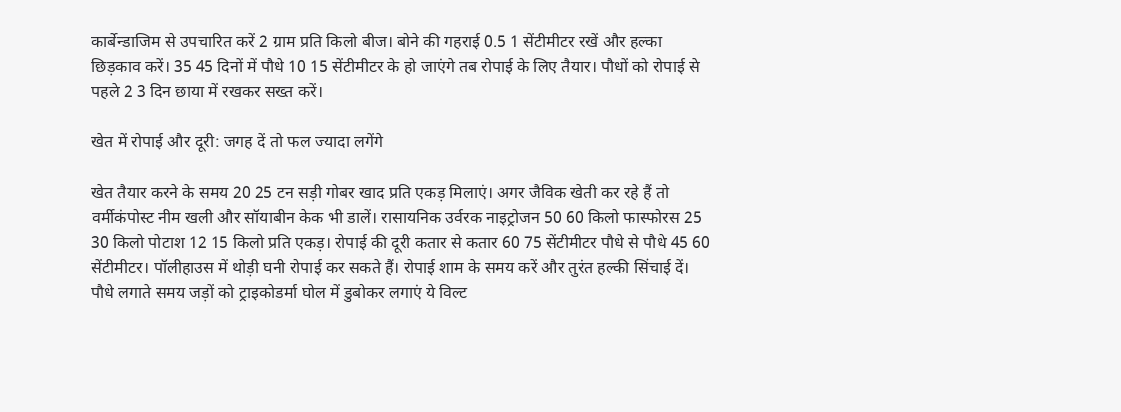कार्बेन्डाजिम से उपचारित करें 2 ग्राम प्रति किलो बीज। बोने की गहराई 0.5 1 सेंटीमीटर रखें और हल्का छिड़काव करें। 35 45 दिनों में पौधे 10 15 सेंटीमीटर के हो जाएंगे तब रोपाई के लिए तैयार। पौधों को रोपाई से पहले 2 3 दिन छाया में रखकर सख्त करें।

खेत में रोपाई और दूरी: जगह दें तो फल ज्यादा लगेंगे

खेत तैयार करने के समय 20 25 टन सड़ी गोबर खाद प्रति एकड़ मिलाएं। अगर जैविक खेती कर रहे हैं तो वर्मीकंपोस्ट नीम खली और सॉयाबीन केक भी डालें। रासायनिक उर्वरक नाइट्रोजन 50 60 किलो फास्फोरस 25 30 किलो पोटाश 12 15 किलो प्रति एकड़। रोपाई की दूरी कतार से कतार 60 75 सेंटीमीटर पौधे से पौधे 45 60 सेंटीमीटर। पॉलीहाउस में थोड़ी घनी रोपाई कर सकते हैं। रोपाई शाम के समय करें और तुरंत हल्की सिंचाई दें। पौधे लगाते समय जड़ों को ट्राइकोडर्मा घोल में डुबोकर लगाएं ये विल्ट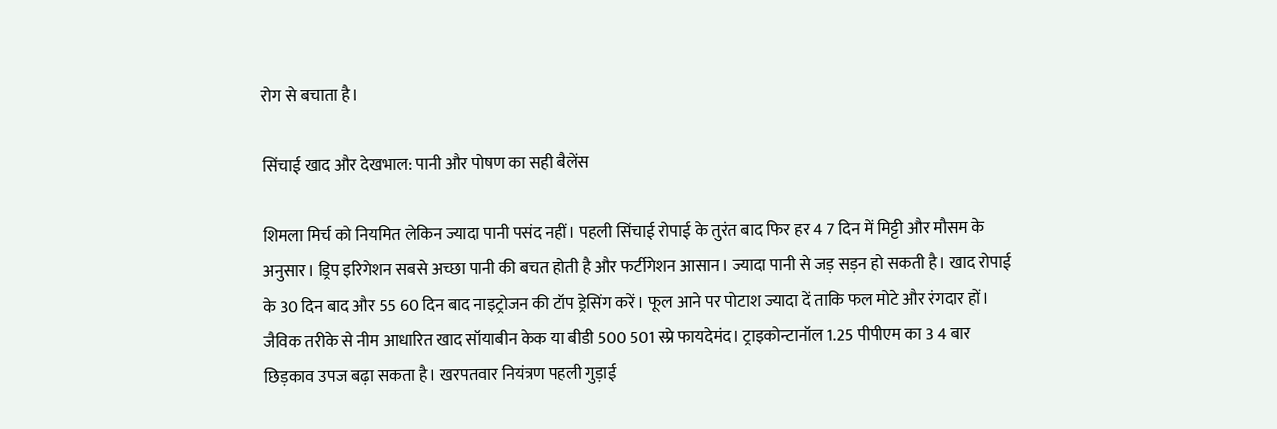रोग से बचाता है।

सिंचाई खाद और देखभाल: पानी और पोषण का सही बैलेंस

शिमला मिर्च को नियमित लेकिन ज्यादा पानी पसंद नहीं। पहली सिंचाई रोपाई के तुरंत बाद फिर हर 4 7 दिन में मिट्टी और मौसम के अनुसार। ड्रिप इरिगेशन सबसे अच्छा पानी की बचत होती है और फर्टीगेशन आसान। ज्यादा पानी से जड़ सड़न हो सकती है। खाद रोपाई के 30 दिन बाद और 55 60 दिन बाद नाइट्रोजन की टॉप ड्रेसिंग करें। फूल आने पर पोटाश ज्यादा दें ताकि फल मोटे और रंगदार हों। जैविक तरीके से नीम आधारित खाद सॉयाबीन केक या बीडी 500 501 स्प्रे फायदेमंद। ट्राइकोन्टानॉल 1.25 पीपीएम का 3 4 बार छिड़काव उपज बढ़ा सकता है। खरपतवार नियंत्रण पहली गुड़ाई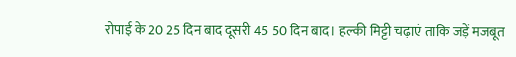रोपाई के 20 25 दिन बाद दूसरी 45 50 दिन बाद। हल्की मिट्टी चढ़ाएं ताकि जड़ें मजबूत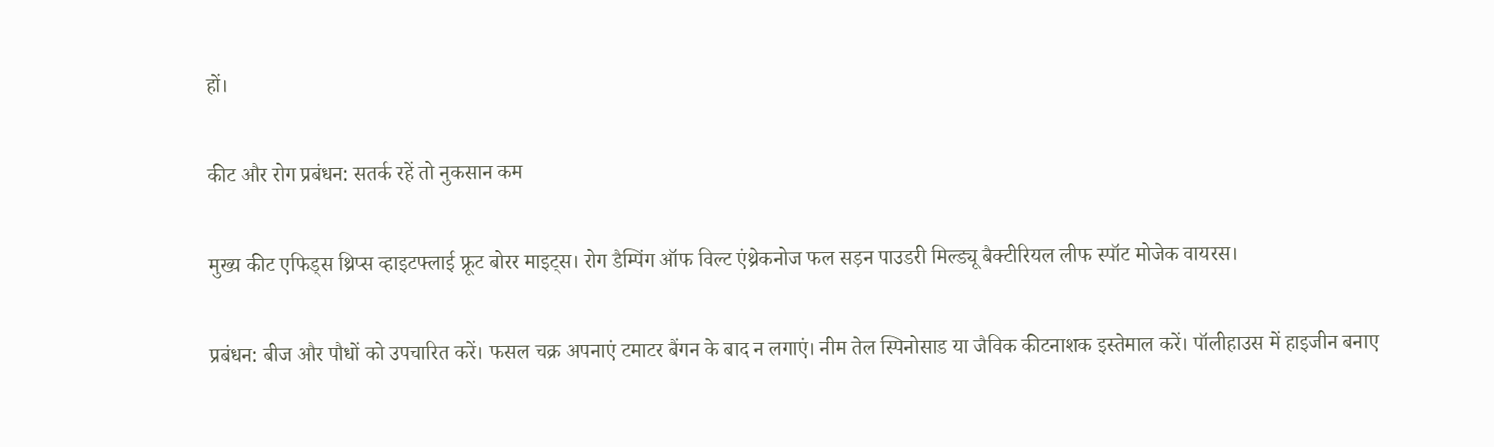हों।

कीट और रोग प्रबंधन: सतर्क रहें तो नुकसान कम

मुख्य कीट एफिड्स थ्रिप्स व्हाइटफ्लाई फ्रूट बोरर माइट्स। रोग डैम्पिंग ऑफ विल्ट एंथ्रेकनोज फल सड़न पाउडरी मिल्ड्यू बैक्टीरियल लीफ स्पॉट मोजेक वायरस।

प्रबंधन: बीज और पौधों को उपचारित करें। फसल चक्र अपनाएं टमाटर बैंगन के बाद न लगाएं। नीम तेल स्पिनोसाड या जैविक कीटनाशक इस्तेमाल करें। पॉलीहाउस में हाइजीन बनाए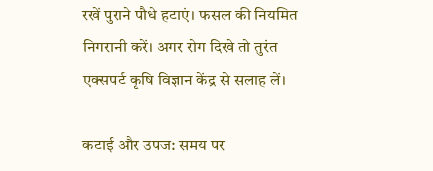रखें पुराने पौधे हटाएं। फसल की नियमित निगरानी करें। अगर रोग दिखे तो तुरंत एक्सपर्ट कृषि विज्ञान केंद्र से सलाह लें।

कटाई और उपज: समय पर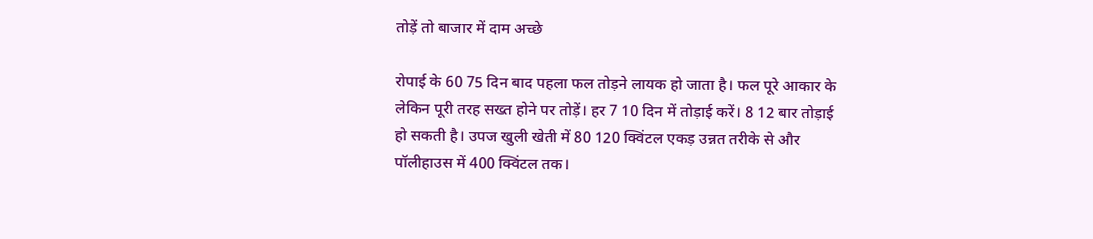तोड़ें तो बाजार में दाम अच्छे

रोपाई के 60 75 दिन बाद पहला फल तोड़ने लायक हो जाता है। फल पूरे आकार के लेकिन पूरी तरह सख्त होने पर तोड़ें। हर 7 10 दिन में तोड़ाई करें। 8 12 बार तोड़ाई हो सकती है। उपज खुली खेती में 80 120 क्विंटल एकड़ उन्नत तरीके से और पॉलीहाउस में 400 क्विंटल तक।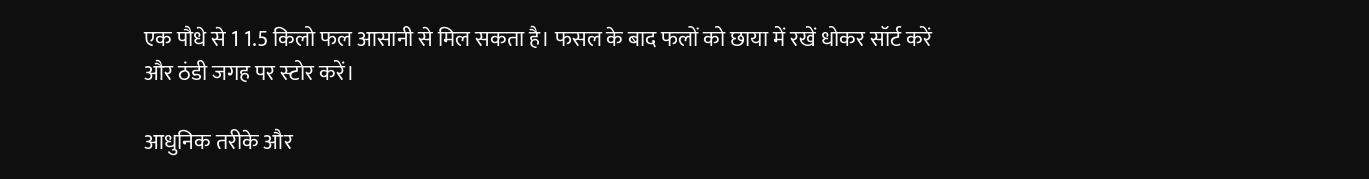एक पौधे से 1 1.5 किलो फल आसानी से मिल सकता है। फसल के बाद फलों को छाया में रखें धोकर सॉर्ट करें और ठंडी जगह पर स्टोर करें।

आधुनिक तरीके और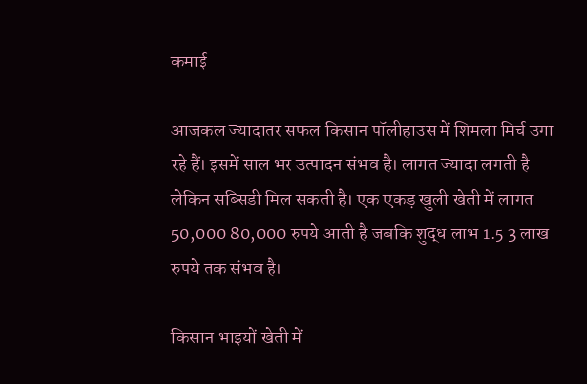कमाई

आजकल ज्यादातर सफल किसान पॉलीहाउस में शिमला मिर्च उगा रहे हैं। इसमें साल भर उत्पादन संभव है। लागत ज्यादा लगती है लेकिन सब्सिडी मिल सकती है। एक एकड़ खुली खेती में लागत 50,000 80,000 रुपये आती है जबकि शुद्ध लाभ 1.5 3 लाख रुपये तक संभव है।

किसान भाइयों खेती में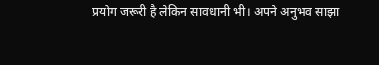प्रयोग जरूरी है लेकिन सावधानी भी। अपने अनुभव साझा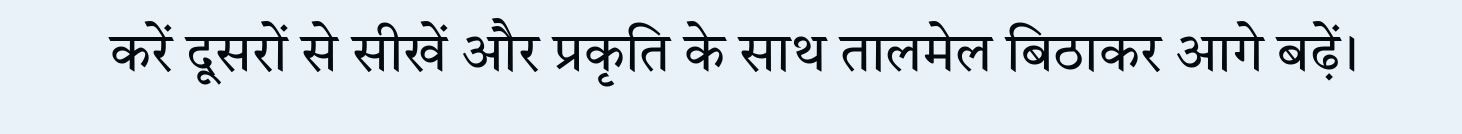करें दूसरों से सीखें और प्रकृति के साथ तालमेल बिठाकर आगे बढ़ें।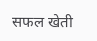सफल खेती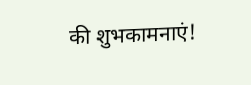की शुभकामनाएं!